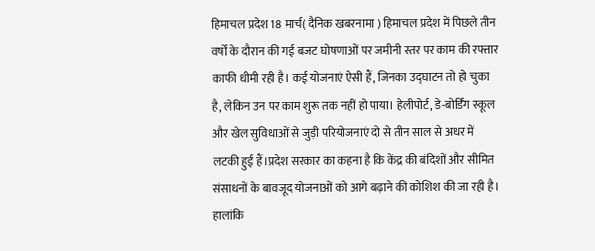हिमाचल प्रदेश 18 मार्च( दैनिक खबरनामा ) हिमाचल प्रदेश में पिछले तीन वर्षों के दौरान की गई बजट घोषणाओं पर जमीनी स्तर पर काम की रफ्तार काफी धीमी रही है। कई योजनाएं ऐसी हैं, जिनका उद्घाटन तो हो चुका है, लेकिन उन पर काम शुरू तक नहीं हो पाया। हेलीपोर्ट, डे-बोर्डिंग स्कूल और खेल सुविधाओं से जुड़ी परियोजनाएं दो से तीन साल से अधर में लटकी हुई हैं।प्रदेश सरकार का कहना है कि केंद्र की बंदिशों और सीमित संसाधनों के बावजूद योजनाओं को आगे बढ़ाने की कोशिश की जा रही है। हालांकि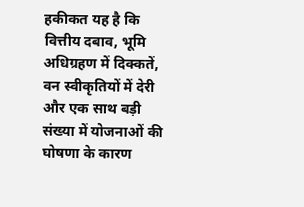हकीकत यह है कि वित्तीय दबाव, भूमि अधिग्रहण में दिक्कतें, वन स्वीकृतियों में देरी और एक साथ बड़ी संख्या में योजनाओं की घोषणा के कारण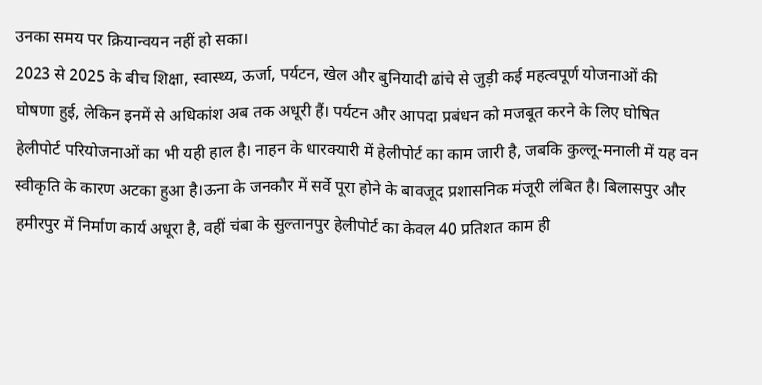उनका समय पर क्रियान्वयन नहीं हो सका।
2023 से 2025 के बीच शिक्षा, स्वास्थ्य, ऊर्जा, पर्यटन, खेल और बुनियादी ढांचे से जुड़ी कई महत्वपूर्ण योजनाओं की घोषणा हुई, लेकिन इनमें से अधिकांश अब तक अधूरी हैं। पर्यटन और आपदा प्रबंधन को मजबूत करने के लिए घोषित हेलीपोर्ट परियोजनाओं का भी यही हाल है। नाहन के धारक्यारी में हेलीपोर्ट का काम जारी है, जबकि कुल्लू-मनाली में यह वन स्वीकृति के कारण अटका हुआ है।ऊना के जनकौर में सर्वे पूरा होने के बावजूद प्रशासनिक मंजूरी लंबित है। बिलासपुर और हमीरपुर में निर्माण कार्य अधूरा है, वहीं चंबा के सुल्तानपुर हेलीपोर्ट का केवल 40 प्रतिशत काम ही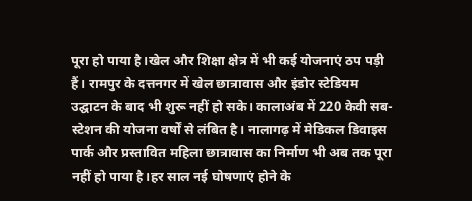पूरा हो पाया है।खेल और शिक्षा क्षेत्र में भी कई योजनाएं ठप पड़ी हैं। रामपुर के दत्तनगर में खेल छात्रावास और इंडोर स्टेडियम उद्घाटन के बाद भी शुरू नहीं हो सके। कालाअंब में 220 केवी सब-स्टेशन की योजना वर्षों से लंबित है। नालागढ़ में मेडिकल डिवाइस पार्क और प्रस्तावित महिला छात्रावास का निर्माण भी अब तक पूरा नहीं हो पाया है।हर साल नई घोषणाएं होने के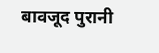बावजूद पुरानी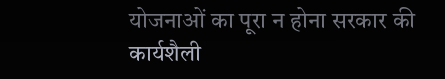योजनाओं का पूरा न होना सरकार की कार्यशैली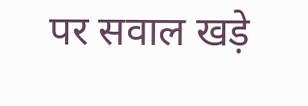पर सवाल खड़े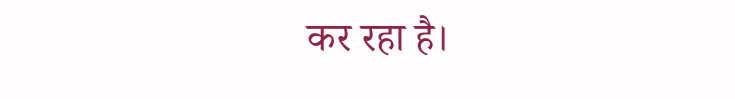कर रहा है।